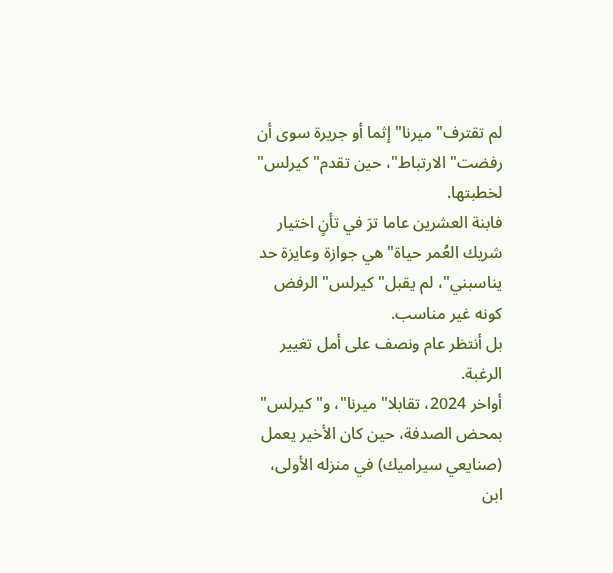لم تقترف" ميرنا" إثما أو جريرة سوى أن رفضت" الارتباط"، حين تقدم" كيرلس" لخطبتها.
فابنة العشرين عاما ترَ في تأنٍ اختيار شريك العُمر حياة" هي جوازة وعايزة حد يناسبني"، لم يقبل" كيرلس" الرفض كونه غير مناسب.
بل أنتظر عام ونصف على أمل تغيير الرغبة.
أواخر 2024، تقابلا" ميرنا"، و" كيرلس" بمحض الصدفة، حين كان الأخير يعمل (صنايعي سيراميك) في منزله الأولى، ابن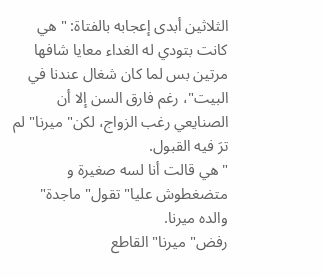الثلاثين أبدى إعجابه بالفتاة: " هي كانت بتودي له الغداء معايا شافها مرتين بس لما كان شغال عندنا في البيت"، رغم فارق السن إلا أن الصنايعي رغب الزواج، لكن" ميرنا" لم ترَ فيه القبول.
" هي قالت أنا لسه صغيرة و متضغطوش عليا" تقول" ماجدة" والده ميرنا.
رفض" ميرنا" القاطع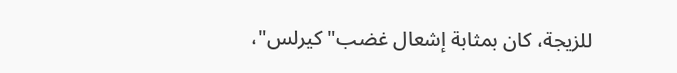للزيجة، كان بمثابة إشعال غضب" كيرلس"،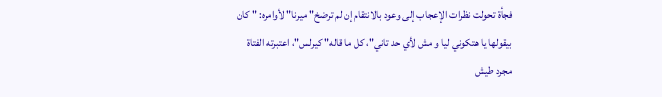فجأة تحولت نظرات الإعجاب إلى وعود بالانتقام إن لم ترضخ" ميرنا" لأوامره: " كان بيقولها يا هتكوني ليا و مش لأي حد تاني"، كل ما قاله" كيرلس"، اعتبرته الفتاة مجرد طيش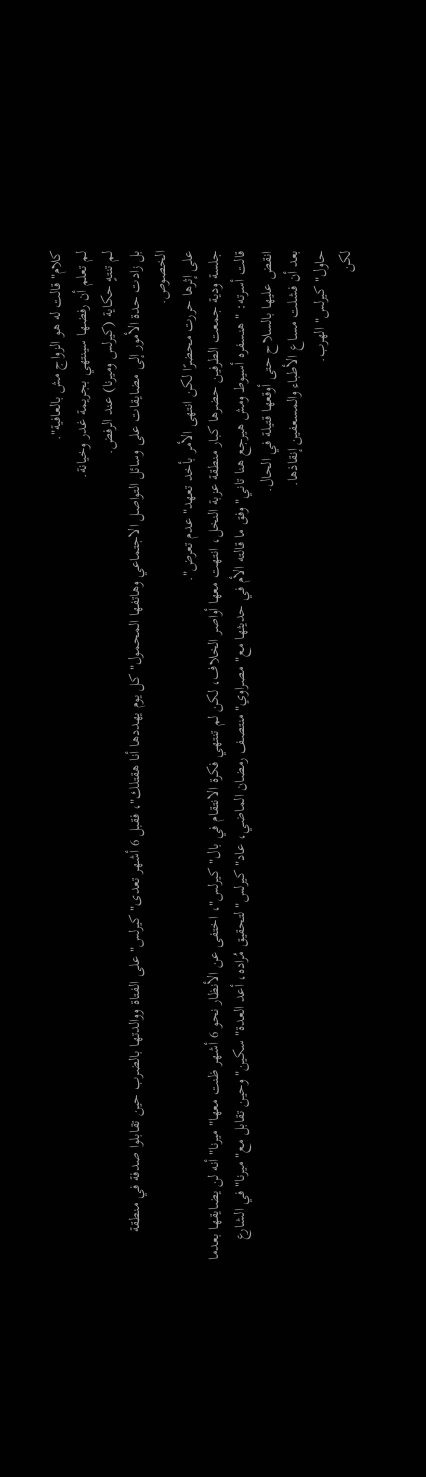كلام" قالت له هو الزواج مش بالعافية".
لم تعلم أن رفضها سينتهي بجريمة غدر وخيانة.
لم تنتهٍ حكاية (كيرلس وميرنا) عند الرفض.
بل زادت حدة الأمور إلى مضايقات على وسائل التواصل الاجتماعي وهاتفها المحمول" كل يوم يهددها أنا هقتلك"، فقبل 6 أشهر تعدى" كيرلس" على الفتاة ووالدتها بالضرب حين تقابلوا صدفة في منطقة الخصوص.
على إثرها حررت محضرًا لكن انتهى الأمر بأخد تعهد" عدم تعرض".
جلسة ودية جمعت الطرفين حضرها كبار منطقة عزبة النخل، انتهت معها أواصر الخلاف، لكن لم تنتهي فكرة الانتقام في بال" كيرلس"، اختفى عن الأنظار نحو 6 أشهر ظنت معها" ميرنا" أنه لن يضايقها بعدما قالت أسرته: " هنسفره أسيوط ومش هيرجع هنا تاني" وفق ما قالته الأم في حديثها مع" مصراوي"منتصف رمضان الماضي، عاد" كيرلس" لتحقيق مُراده، أعد العدة" سكين" وحين تقابل مع" ميرنا" في الشارع انقض عليها بالسلاح حتى أوقعها قتيلة في الحال.
بعد أن فشلت مساع الأطباء والمسعفين إنقاذها.
حاول" كيرلس" الهرب.
لكن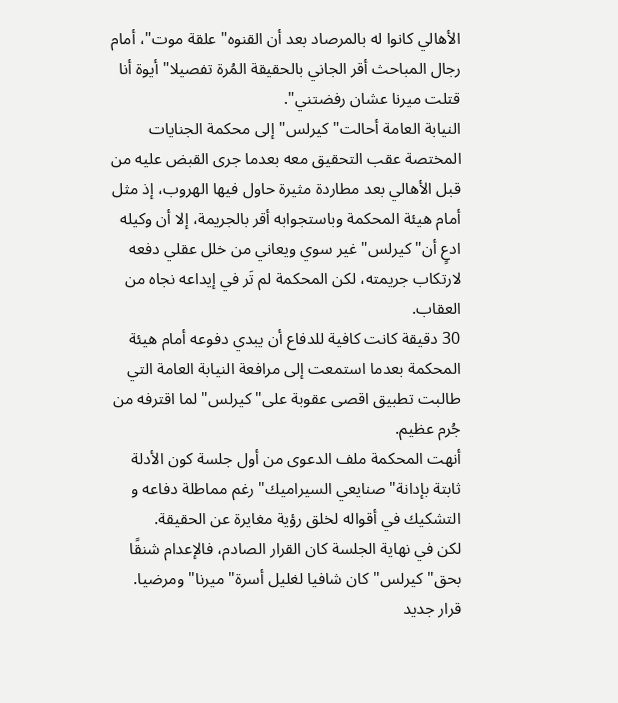الأهالي كانوا له بالمرصاد بعد أن القنوه" علقة موت"، أمام رجال المباحث أقر الجاني بالحقيقة المُرة تفصيلا" أيوة أنا قتلت ميرنا عشان رفضتني".
النيابة العامة أحالت" كيرلس" إلى محكمة الجنايات المختصة عقب التحقيق معه بعدما جرى القبض عليه من قبل الأهالي بعد مطاردة مثيرة حاول فيها الهروب، إذ مثل أمام هيئة المحكمة وباستجوابه أقر بالجريمة، إلا أن وكيله ادعٍ أن" كيرلس" غير سوي ويعاني من خلل عقلي دفعه لارتكاب جريمته، لكن المحكمة لم تَر في إيداعه نجاه من العقاب.
30 دقيقة كانت كافية للدفاع أن يبدي دفوعه أمام هيئة المحكمة بعدما استمعت إلى مرافعة النيابة العامة التي طالبت تطبيق اقصى عقوبة على" كيرلس" لما اقترفه من جُرم عظيم.
أنهت المحكمة ملف الدعوى من أول جلسة كون الأدلة ثابتة بإدانة" صنايعي السيراميك" رغم مماطلة دفاعه و التشكيك في أقواله لخلق رؤية مغايرة عن الحقيقة.
لكن في نهاية الجلسة كان القرار الصادم، فالإعدام شنقًا بحق" كيرلس" كان شافيا لغليل أسرة" ميرنا" ومرضيا.
قرار جديد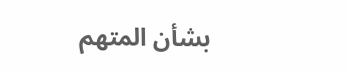بشأن المتهم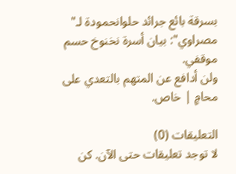بسرقة بائع جرائد حلوانحمودة لـ" مصراوي": بيان أسرة نخنوخ حسم موقفي.
ولن أدافع عن المتهم بالتعدي على محامٍ | خاص.

التعليقات (0)
لا توجد تعليقات حتى الآن. كن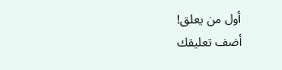أول من يعلق!
أضف تعليقك